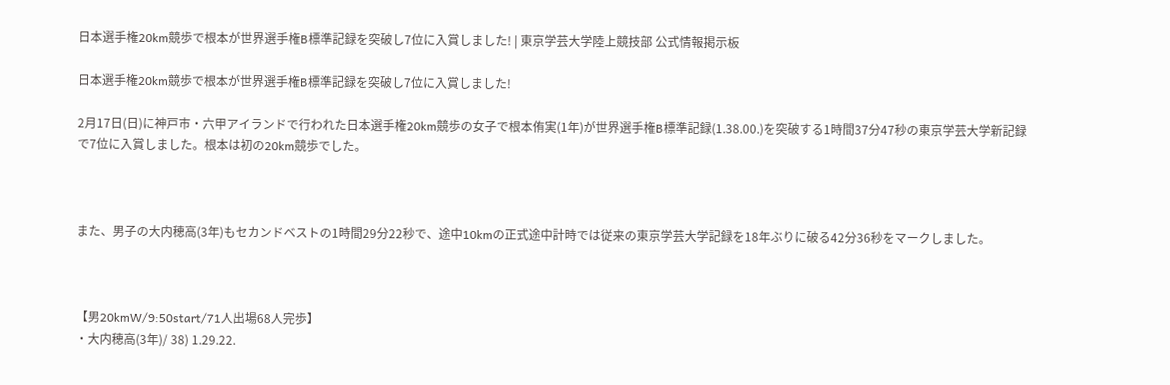日本選手権20km競歩で根本が世界選手権B標準記録を突破し7位に入賞しました! | 東京学芸大学陸上競技部 公式情報掲示板

日本選手権20km競歩で根本が世界選手権B標準記録を突破し7位に入賞しました!

2月17日(日)に神戸市・六甲アイランドで行われた日本選手権20km競歩の女子で根本侑実(1年)が世界選手権B標準記録(1.38.00.)を突破する1時間37分47秒の東京学芸大学新記録で7位に入賞しました。根本は初の20km競歩でした。



また、男子の大内穂高(3年)もセカンドベストの1時間29分22秒で、途中10kmの正式途中計時では従来の東京学芸大学記録を18年ぶりに破る42分36秒をマークしました。



【男20kmW/9:50start/71人出場68人完歩】
・大内穂高(3年)/ 38) 1.29.22.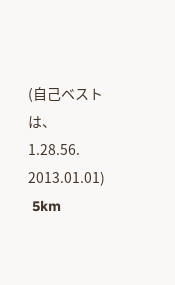(自己ベストは、1.28.56. 2013.01.01)
 5km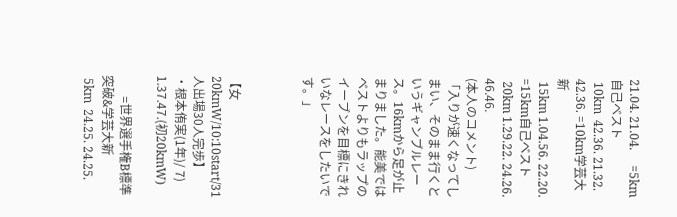21.04. 21.04.     =5km自己ベスト
 10km  42.36. 21.32. 42.36. =10km学芸大新
 15km 1.04.56. 22.20.     =15km自己ベスト
 20km 1.29.22. 24.26. 46.46.
(本人のコメント)
「入りが速くなってしまい、そのまま行くというギャンブルレース。16kmから足が止まりました。能美ではベストよりもラップのイーブンを目標にきれいなレースをしたいです。」



【女20kmW/10:10start/31人出場30人完歩】
・根本侑実(1年)/ 7) 1.37.47.(初20kmW)

       =世界選手権B標準突破&学芸大新
 5km  24.25. 24.25.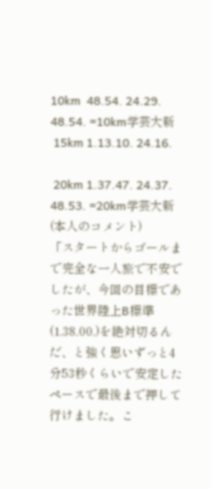10km  48.54. 24.29. 48.54. =10km学芸大新
 15km 1.13.10. 24.16.

 20km 1.37.47. 24.37. 48.53. =20km学芸大新
(本人のコメント)
「スタートからゴールまで完全な一人旅で不安でしたが、今回の目標であった世界陸上B標準(1.38.00.)を絶対切るんだ、と強く思いずっと4分53秒くらいで安定したペースで最後まで押して行けました。こ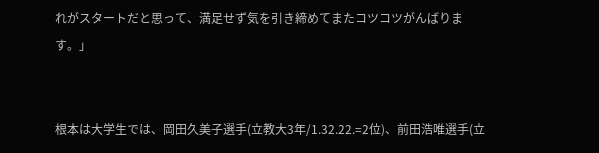れがスタートだと思って、満足せず気を引き締めてまたコツコツがんばります。」


根本は大学生では、岡田久美子選手(立教大3年/1.32.22.=2位)、前田浩唯選手(立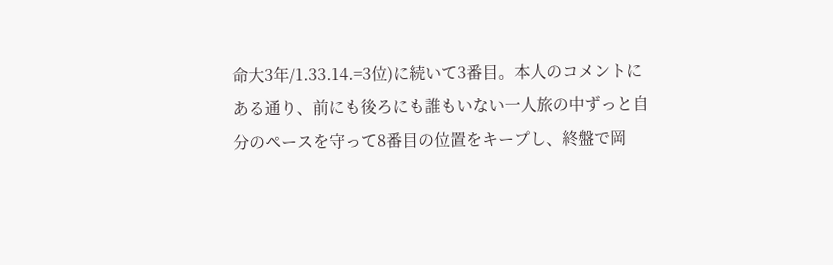命大3年/1.33.14.=3位)に続いて3番目。本人のコメントにある通り、前にも後ろにも誰もいない一人旅の中ずっと自分のペースを守って8番目の位置をキープし、終盤で岡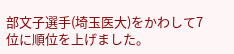部文子選手(埼玉医大)をかわして7位に順位を上げました。